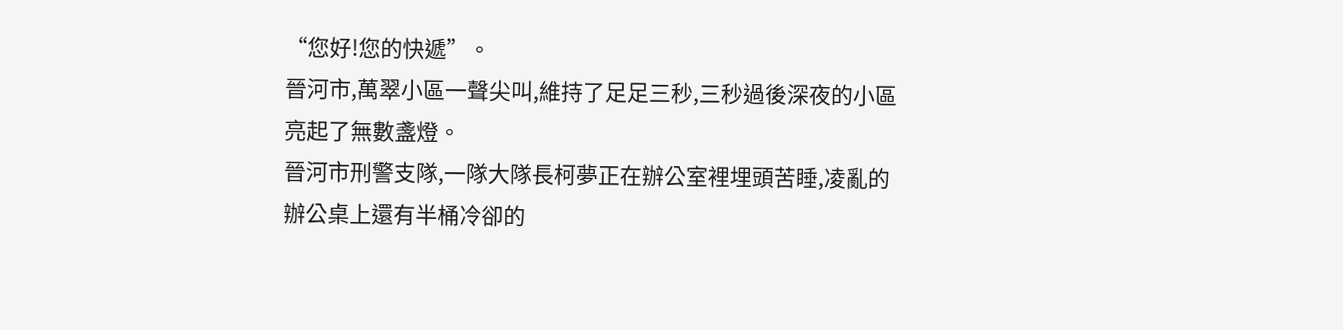“您好!您的快遞”。
晉河市,萬翠小區一聲尖叫,維持了足足三秒,三秒過後深夜的小區亮起了無數盞燈。
晉河市刑警支隊,一隊大隊長柯夢正在辦公室裡埋頭苦睡,凌亂的辦公桌上還有半桶冷卻的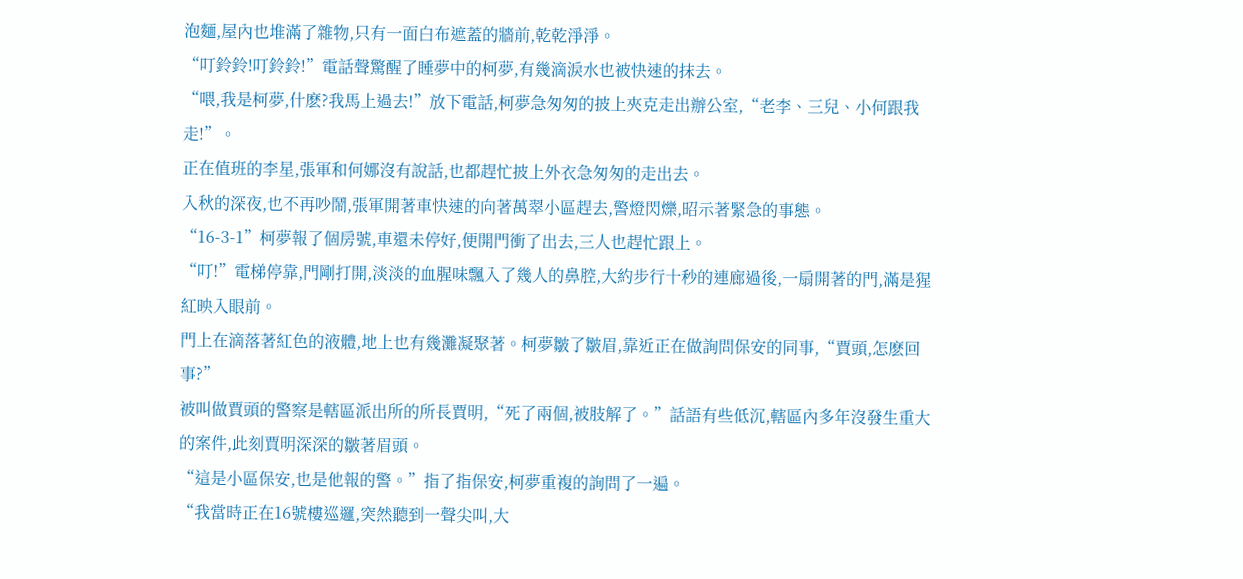泡麵,屋內也堆滿了雜物,只有一面白布遮蓋的牆前,乾乾淨淨。
“叮鈴鈴!叮鈴鈴!”電話聲驚醒了睡夢中的柯夢,有幾滴淚水也被快速的抹去。
“喂,我是柯夢,什麽?我馬上過去!”放下電話,柯夢急匆匆的披上夾克走出辦公室,“老李、三兒、小何跟我走!”。
正在值班的李星,張軍和何娜沒有說話,也都趕忙披上外衣急匆匆的走出去。
入秋的深夜,也不再吵鬧,張軍開著車快速的向著萬翠小區趕去,警燈閃爍,昭示著緊急的事態。
“16-3-1”柯夢報了個房號,車還未停好,便開門衝了出去,三人也趕忙跟上。
“叮!”電梯停靠,門剛打開,淡淡的血腥味飄入了幾人的鼻腔,大約步行十秒的連廊過後,一扇開著的門,滿是猩紅映入眼前。
門上在滴落著紅色的液體,地上也有幾灘凝聚著。柯夢皺了皺眉,靠近正在做詢問保安的同事,“賈頭,怎麽回事?”
被叫做賈頭的警察是轄區派出所的所長賈明,“死了兩個,被肢解了。”話語有些低沉,轄區內多年沒發生重大的案件,此刻賈明深深的皺著眉頭。
“這是小區保安,也是他報的警。”指了指保安,柯夢重複的詢問了一遍。
“我當時正在16號樓巡邏,突然聽到一聲尖叫,大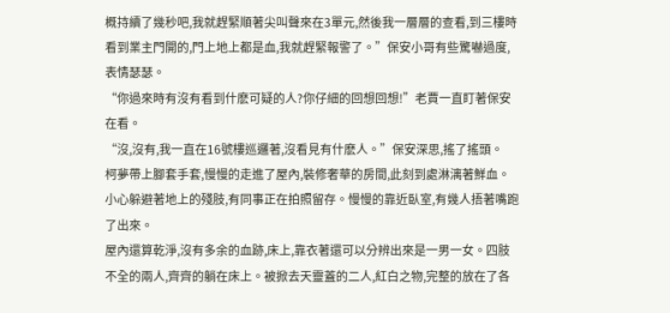概持續了幾秒吧,我就趕緊順著尖叫聲來在3單元,然後我一層層的查看,到三樓時看到業主門開的,門上地上都是血,我就趕緊報警了。”保安小哥有些驚嚇過度,表情瑟瑟。
“你過來時有沒有看到什麽可疑的人?你仔細的回想回想!”老賈一直盯著保安在看。
“沒,沒有,我一直在16號樓巡邏著,沒看見有什麽人。”保安深思,搖了搖頭。
柯夢帶上腳套手套,慢慢的走進了屋內,裝修奢華的房間,此刻到處淋漓著鮮血。
小心躲避著地上的殘肢,有同事正在拍照留存。慢慢的靠近臥室,有幾人捂著嘴跑了出來。
屋內還算乾淨,沒有多余的血跡,床上,靠衣著還可以分辨出來是一男一女。四肢不全的兩人,齊齊的躺在床上。被掀去天靈蓋的二人,紅白之物,完整的放在了各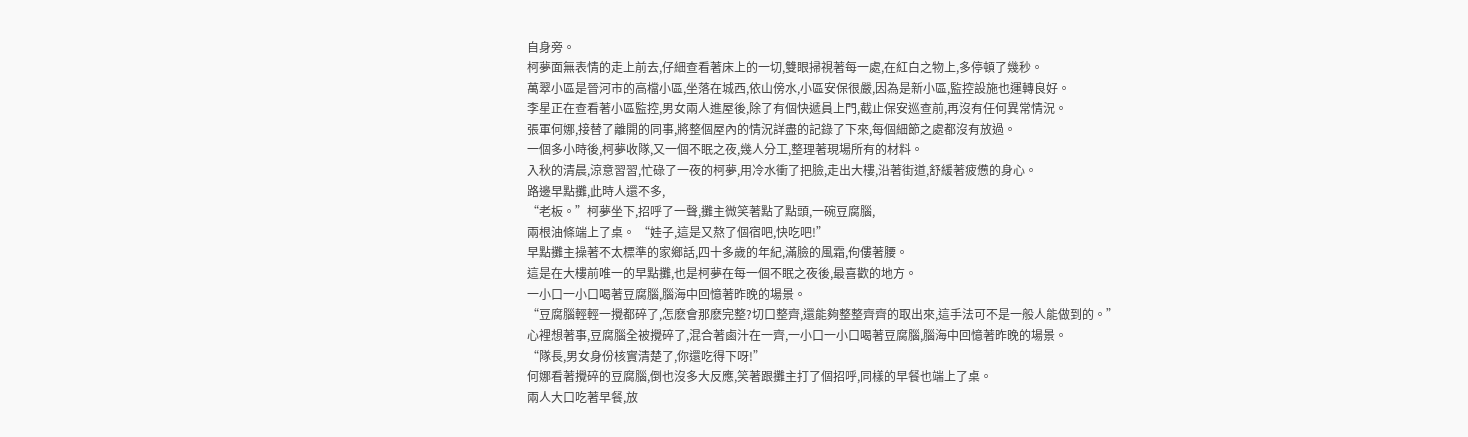自身旁。
柯夢面無表情的走上前去,仔細查看著床上的一切,雙眼掃視著每一處,在紅白之物上,多停頓了幾秒。
萬翠小區是晉河市的高檔小區,坐落在城西,依山傍水,小區安保很嚴,因為是新小區,監控設施也運轉良好。
李星正在查看著小區監控,男女兩人進屋後,除了有個快遞員上門,截止保安巡查前,再沒有任何異常情況。
張軍何娜,接替了離開的同事,將整個屋內的情況詳盡的記錄了下來,每個細節之處都沒有放過。
一個多小時後,柯夢收隊,又一個不眠之夜,幾人分工,整理著現場所有的材料。
入秋的清晨,涼意習習,忙碌了一夜的柯夢,用冷水衝了把臉,走出大樓,沿著街道,舒緩著疲憊的身心。
路邊早點攤,此時人還不多,
“老板。”柯夢坐下,招呼了一聲,攤主微笑著點了點頭,一碗豆腐腦,
兩根油條端上了桌。 “娃子,這是又熬了個宿吧,快吃吧!”
早點攤主操著不太標準的家鄉話,四十多歲的年紀,滿臉的風霜,佝僂著腰。
這是在大樓前唯一的早點攤,也是柯夢在每一個不眠之夜後,最喜歡的地方。
一小口一小口喝著豆腐腦,腦海中回憶著昨晚的場景。
“豆腐腦輕輕一攪都碎了,怎麽會那麽完整?切口整齊,還能夠整整齊齊的取出來,這手法可不是一般人能做到的。”
心裡想著事,豆腐腦全被攪碎了,混合著鹵汁在一齊,一小口一小口喝著豆腐腦,腦海中回憶著昨晚的場景。
“隊長,男女身份核實清楚了,你還吃得下呀!”
何娜看著攪碎的豆腐腦,倒也沒多大反應,笑著跟攤主打了個招呼,同樣的早餐也端上了桌。
兩人大口吃著早餐,放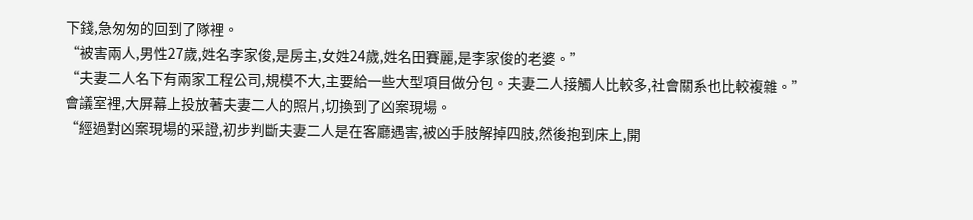下錢,急匆匆的回到了隊裡。
“被害兩人,男性27歲,姓名李家俊,是房主,女姓24歲,姓名田賽麗,是李家俊的老婆。”
“夫妻二人名下有兩家工程公司,規模不大,主要給一些大型項目做分包。夫妻二人接觸人比較多,社會關系也比較複雜。”
會議室裡,大屏幕上投放著夫妻二人的照片,切換到了凶案現場。
“經過對凶案現場的采證,初步判斷夫妻二人是在客廳遇害,被凶手肢解掉四肢,然後抱到床上,開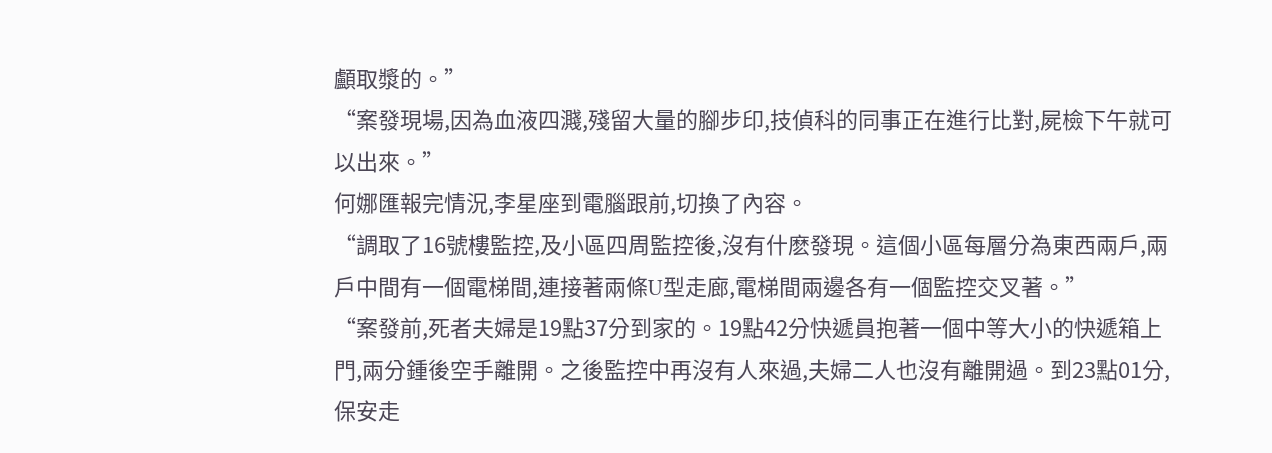顱取漿的。”
“案發現場,因為血液四濺,殘留大量的腳步印,技偵科的同事正在進行比對,屍檢下午就可以出來。”
何娜匯報完情況,李星座到電腦跟前,切換了內容。
“調取了16號樓監控,及小區四周監控後,沒有什麽發現。這個小區每層分為東西兩戶,兩戶中間有一個電梯間,連接著兩條U型走廊,電梯間兩邊各有一個監控交叉著。”
“案發前,死者夫婦是19點37分到家的。19點42分快遞員抱著一個中等大小的快遞箱上門,兩分鍾後空手離開。之後監控中再沒有人來過,夫婦二人也沒有離開過。到23點01分,保安走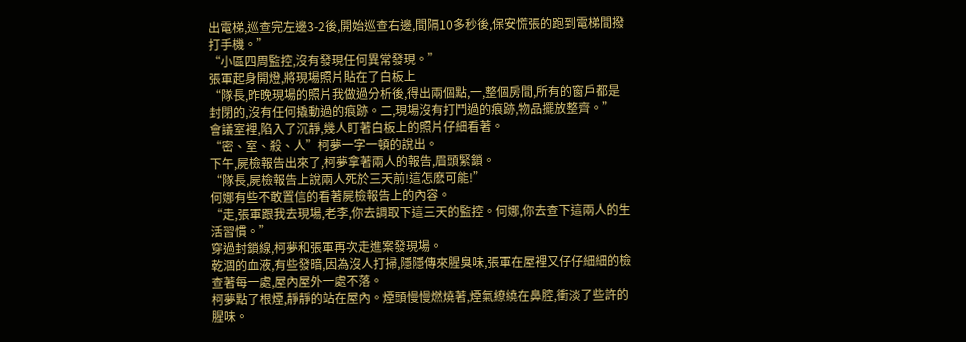出電梯,巡查完左邊3-2後,開始巡查右邊,間隔10多秒後,保安慌張的跑到電梯間撥打手機。”
“小區四周監控,沒有發現任何異常發現。”
張軍起身開燈,將現場照片貼在了白板上
“隊長,昨晚現場的照片我做過分析後,得出兩個點,一,整個房間,所有的窗戶都是封閉的,沒有任何撬動過的痕跡。二,現場沒有打鬥過的痕跡,物品擺放整齊。”
會議室裡,陷入了沉靜,幾人盯著白板上的照片仔細看著。
“密、室、殺、人”柯夢一字一頓的說出。
下午,屍檢報告出來了,柯夢拿著兩人的報告,眉頭緊鎖。
“隊長,屍檢報告上說兩人死於三天前!這怎麽可能!”
何娜有些不敢置信的看著屍檢報告上的內容。
“走,張軍跟我去現場,老李,你去調取下這三天的監控。何娜,你去查下這兩人的生活習慣。”
穿過封鎖線,柯夢和張軍再次走進案發現場。
乾涸的血液,有些發暗,因為沒人打掃,隱隱傳來腥臭味,張軍在屋裡又仔仔細細的檢查著每一處,屋內屋外一處不落。
柯夢點了根煙,靜靜的站在屋內。煙頭慢慢燃燒著,煙氣繚繞在鼻腔,衝淡了些許的腥味。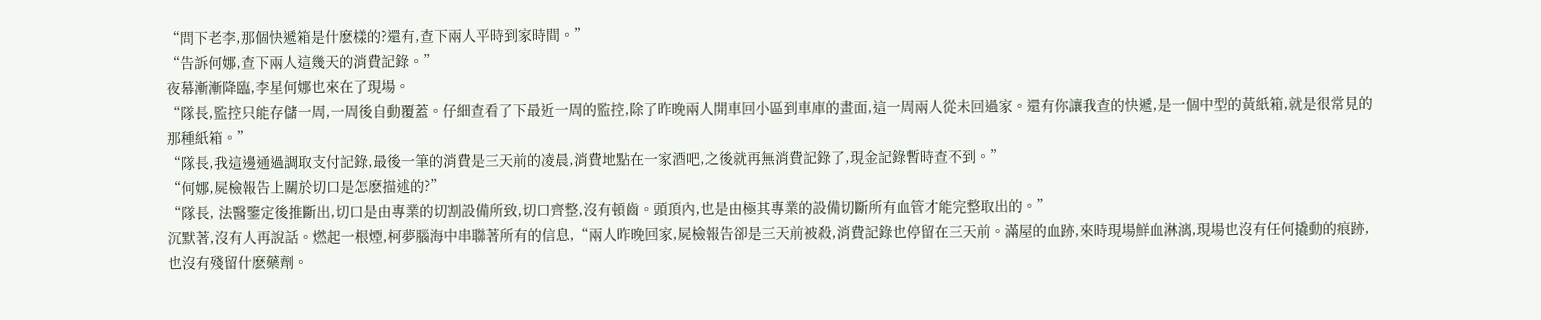“問下老李,那個快遞箱是什麽樣的?還有,查下兩人平時到家時間。”
“告訴何娜,查下兩人這幾天的消費記錄。”
夜幕漸漸降臨,李星何娜也來在了現場。
“隊長,監控只能存儲一周,一周後自動覆蓋。仔細查看了下最近一周的監控,除了昨晚兩人開車回小區到車庫的畫面,這一周兩人從未回過家。還有你讓我查的快遞,是一個中型的黃紙箱,就是很常見的那種紙箱。”
“隊長,我這邊通過調取支付記錄,最後一筆的消費是三天前的凌晨,消費地點在一家酒吧,之後就再無消費記錄了,現金記錄暫時查不到。”
“何娜,屍檢報告上關於切口是怎麽描述的?”
“隊長, 法醫鑒定後推斷出,切口是由專業的切割設備所致,切口齊整,沒有頓齒。頭頂內,也是由極其專業的設備切斷所有血管才能完整取出的。”
沉默著,沒有人再說話。燃起一根煙,柯夢腦海中串聯著所有的信息,“兩人昨晚回家,屍檢報告卻是三天前被殺,消費記錄也停留在三天前。滿屋的血跡,來時現場鮮血淋漓,現場也沒有任何撬動的痕跡,也沒有殘留什麽藥劑。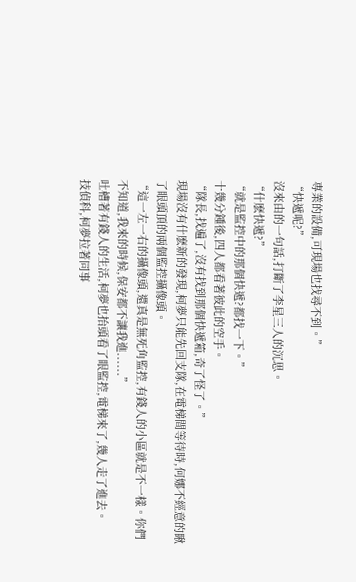專業的設備,可現場也找尋不到。”
“快遞呢?”
沒來由的一句話,打斷了李星三人的沉思。
“什麽快遞?”
“就是監控中的那個快遞?都找一下。”
十幾分鍾後,四人都看著彼此的空手。
“隊長,找遍了,沒有找到那個快遞箱,奇了怪了。”
現場沒有什麽新的發現,柯夢只能先回支隊,在電梯間等待時,何娜不經意的瞅了眼頭頂的兩個監控攝像頭。
“這一左一右的攝像頭,還真是無死角監控,有錢人的小區就是不一樣。你們不知道,我來的時候,保安都不讓我進......”
吐槽著有錢人的生活,柯夢也抬頭看了眼監控,電梯來了,幾人走了進去。
技偵科,柯夢拉著同事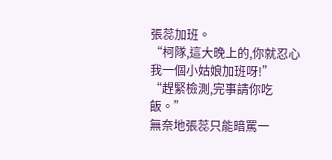張蕊加班。
“柯隊,這大晚上的,你就忍心我一個小姑娘加班呀!”
“趕緊檢測,完事請你吃飯。”
無奈地張蕊只能暗罵一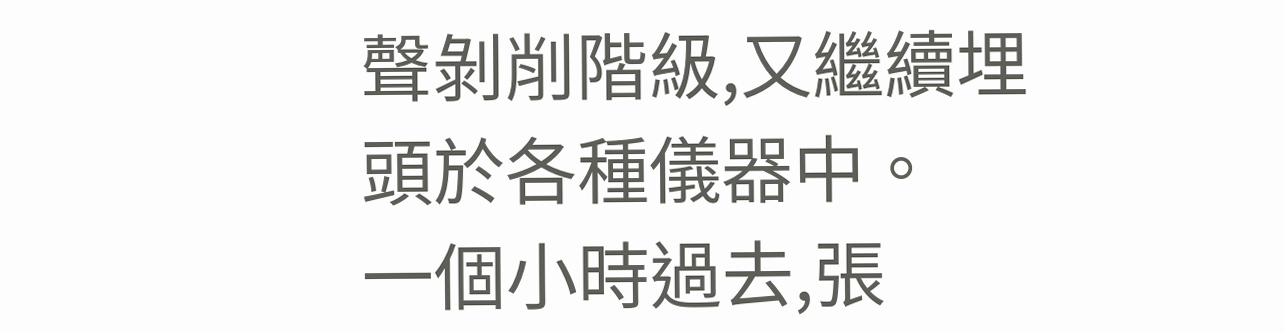聲剝削階級,又繼續埋頭於各種儀器中。
一個小時過去,張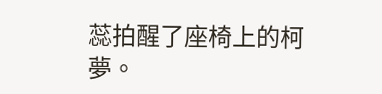蕊拍醒了座椅上的柯夢。